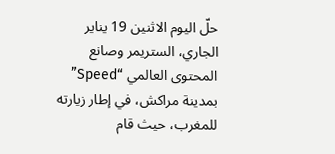حلّ اليوم الاثنين 19 يناير الجاري، الستريمر وصانع المحتوى العالمي “Speed” بمدينة مراكش، في إطار زيارته للمغرب، حيث قام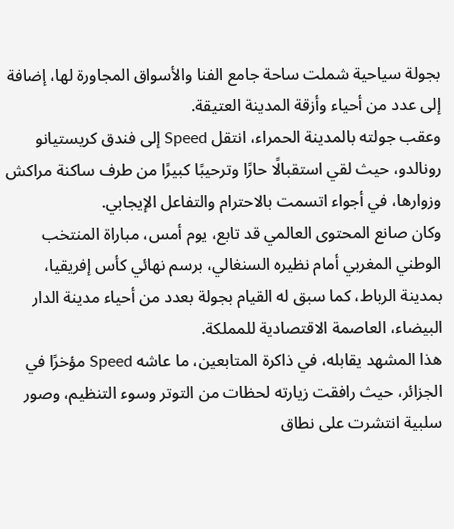بجولة سياحية شملت ساحة جامع الفنا والأسواق المجاورة لها، إضافة إلى عدد من أحياء وأزقة المدينة العتيقة.
وعقب جولته بالمدينة الحمراء، انتقل Speed إلى فندق كريستيانو رونالدو، حيث لقي استقبالًا حارًا وترحيبًا كبيرًا من طرف ساكنة مراكش وزوارها، في أجواء اتسمت بالاحترام والتفاعل الإيجابي.
وكان صانع المحتوى العالمي قد تابع، يوم أمس، مباراة المنتخب الوطني المغربي أمام نظيره السنغالي، برسم نهائي كأس إفريقيا، بمدينة الرباط، كما سبق له القيام بجولة بعدد من أحياء مدينة الدار البيضاء، العاصمة الاقتصادية للمملكة.
هذا المشهد يقابله، في ذاكرة المتابعين، ما عاشه Speed مؤخرًا في الجزائر، حيث رافقت زيارته لحظات من التوتر وسوء التنظيم، وصور سلبية انتشرت على نطاق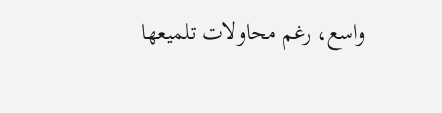واسع، رغم محاولات تلميعها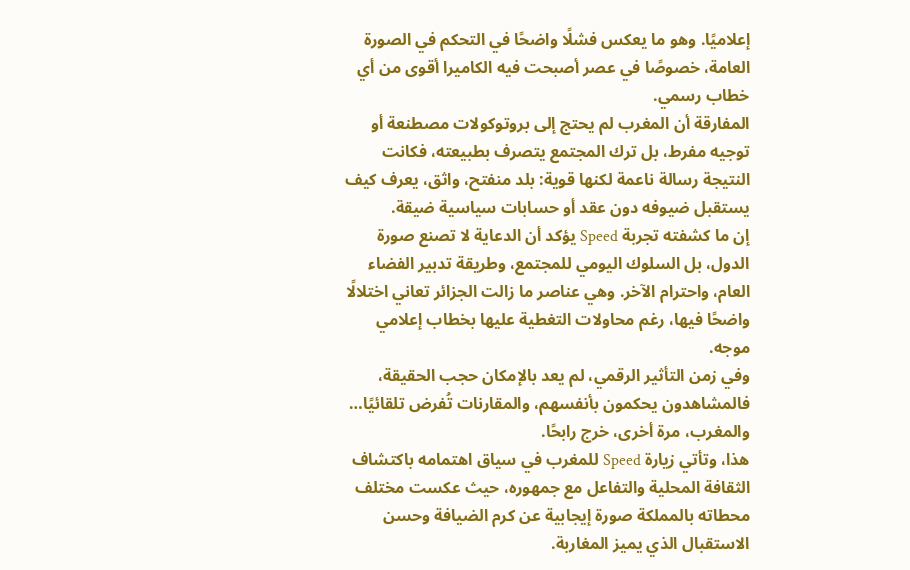إعلاميًا. وهو ما يعكس فشلًا واضحًا في التحكم في الصورة العامة، خصوصًا في عصر أصبحت فيه الكاميرا أقوى من أي خطاب رسمي.
المفارقة أن المغرب لم يحتج إلى بروتوكولات مصطنعة أو توجيه مفرط، بل ترك المجتمع يتصرف بطبيعته، فكانت النتيجة رسالة ناعمة لكنها قوية: بلد منفتح، واثق، يعرف كيف يستقبل ضيوفه دون عقد أو حسابات سياسية ضيقة.
إن ما كشفته تجربة Speed يؤكد أن الدعاية لا تصنع صورة الدول، بل السلوك اليومي للمجتمع، وطريقة تدبير الفضاء العام، واحترام الآخر. وهي عناصر ما زالت الجزائر تعاني اختلالًا واضحًا فيها، رغم محاولات التغطية عليها بخطاب إعلامي موجه.
وفي زمن التأثير الرقمي، لم يعد بالإمكان حجب الحقيقة، فالمشاهدون يحكمون بأنفسهم، والمقارنات تُفرض تلقائيًا… والمغرب، مرة أخرى، خرج رابحًا.
هذا، وتأتي زيارة Speed للمغرب في سياق اهتمامه باكتشاف الثقافة المحلية والتفاعل مع جمهوره، حيث عكست مختلف محطاته بالمملكة صورة إيجابية عن كرم الضيافة وحسن الاستقبال الذي يميز المغاربة.